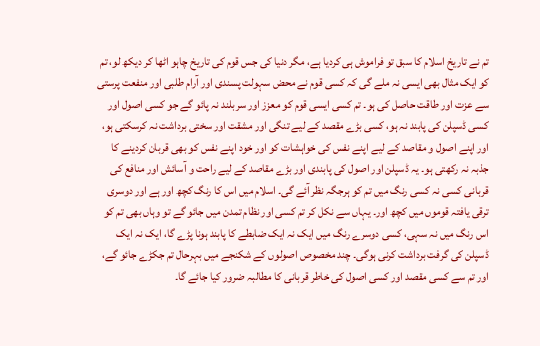تم نے تاریخ اسلام کا سبق تو فراموش ہی کردیا ہے، مگر دنیا کی جس قوم کی تاریخ چاہو اٹھا کر دیکھ لو، تم کو ایک مثال بھی ایسی نہ ملے گی کہ کسی قوم نے محض سہولت پسندی اور آرام طلبی اور منفعت پرستی سے عزت اور طاقت حاصل کی ہو۔ تم کسی ایسی قوم کو معزز اور سربلند نہ پائو گے جو کسی اصول اور کسی ڈسپلن کی پابند نہ ہو، کسی بڑے مقصد کے لیے تنگی اور مشقت اور سختی برداشت نہ کرسکتی ہو، اور اپنے اصول و مقاصد کے لیے اپنے نفس کی خواہشات کو اور خود اپنے نفس کو بھی قربان کردینے کا جذبہ نہ رکھتی ہو۔ یہ ڈسپلن اور اصول کی پابندی اور بڑے مقاصد کے لیے راحت و آسائش اور منافع کی قربانی کسی نہ کسی رنگ میں تم کو ہرجگہ نظر آئے گی۔ اسلام میں اس کا رنگ کچھ اور ہے اور دوسری ترقی یافتہ قوموں میں کچھ اور۔ یہاں سے نکل کر تم کسی اور نظام تمدن میں جائو گے تو وہاں بھی تم کو اس رنگ میں نہ سہی، کسی دوسرے رنگ میں ایک نہ ایک ضابطے کا پابند ہونا پڑے گا، ایک نہ ایک ڈسپلن کی گرفت برداشت کرنی ہوگی۔ چند مخصوص اصولوں کے شکنجے میں بہرحال تم جکڑے جائو گے، اور تم سے کسی مقصد اور کسی اصول کی خاطر قربانی کا مطالبہ ضرور کیا جائے گا۔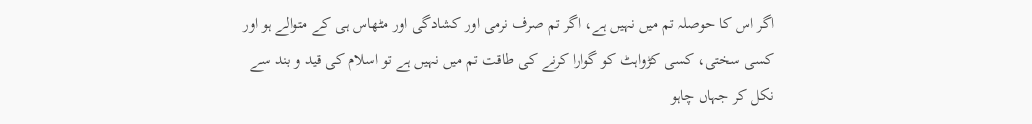اگر اس کا حوصلہ تم میں نہیں ہے، اگر تم صرف نرمی اور کشادگی اور مٹھاس ہی کے متوالے ہو اور کسی سختی، کسی کڑواہٹ کو گوارا کرنے کی طاقت تم میں نہیں ہے تو اسلام کی قید و بند سے نکل کر جہاں چاہو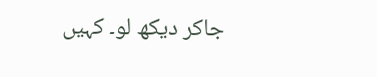جاکر دیکھ لو۔ کہیں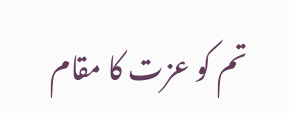تم کو عزت کا مقام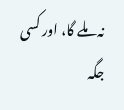نہ ملے گا، اور کسی جگہ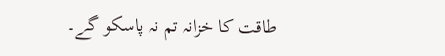طاقت کا خزانہ تم نہ پاسکو گے۔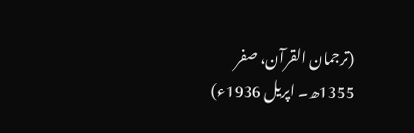(ترجمان القرآن، صفر 1355ھ۔ اپریل 1936ء)